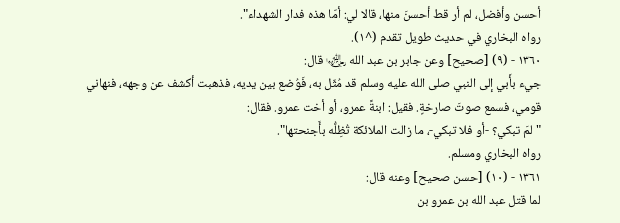أحسن وأفضل، لم أر قط أحسنَ منها، قالا لي: أمّا هذه فدار الشهداء".
رواه البخاري في حديث طويل تقدم (^١).
١٣٦٠ - (٩) [صحيح] وعن جابر بن عبد الله ﵄ قال:
جيء بأَبي إلى النبي صلى الله عليه وسلم قد مُثّل به، فَوُضع بين يديه، فذهبت أكشف عن وجهه، فنهاني قومي، فسمع صوتَ صارخةٍ. فقيل: ابنةً عمرو، أو أخت عمرو. فقال:
"لمَ تبكي؟ -أو فلا تبكي-، ما زالت الملائكة تُظِلُّه بأَجنحتها".
رواه البخاري ومسلم.
١٣٦١ - (١٠) [حسن صحيح] وعنه قال:
لما قتل عبد الله بن عمرو بن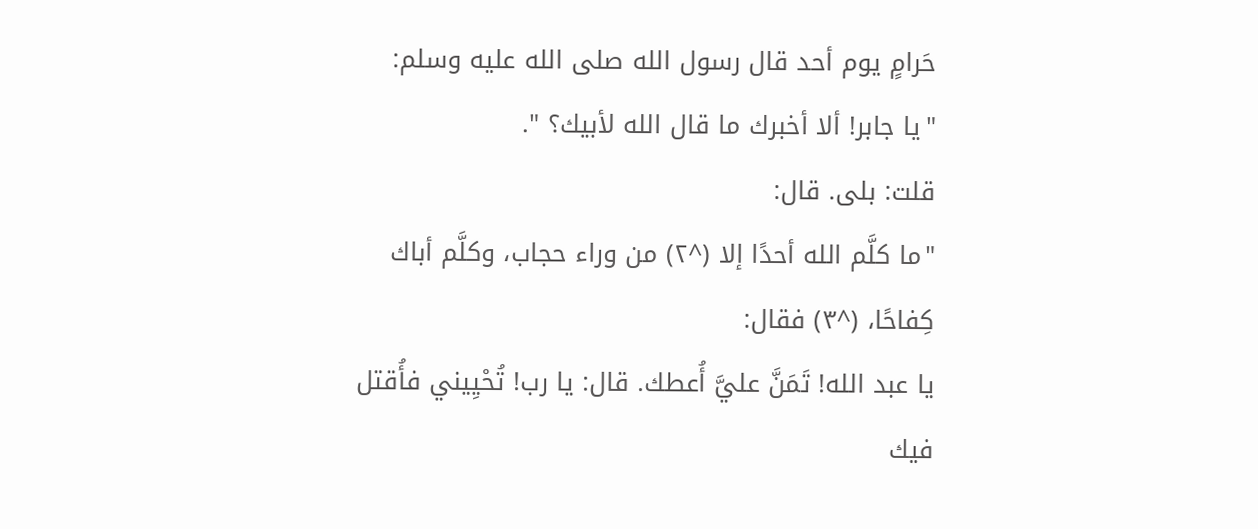حَرامٍ يوم أحد قال رسول الله صلى الله عليه وسلم:
"يا جابر! ألا أخبرك ما قال الله لأبيك؟ ".
قلت: بلى. قال:
"ما كلَّم الله أحدًا إلا (^٢) من وراء حجاب، وكلَّم أباك كِفاحًا، (^٣) فقال:
يا عبد الله! تَمَنَّ عليَّ أُعطك. قال: يا رب! تُحْيِيني فأُقتل فيك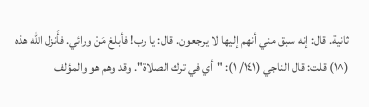ثانية. قال: إنه سبق مني أنهم إليها لا يرجعون. قال: يا رب! فأبلغ مَنْ ورائي. فأَنزل الله هذه
(^١) قلت: قال الناجي (١٤١/ ١): "أي في ترك الصلاة". وقد وهم هو والمؤلف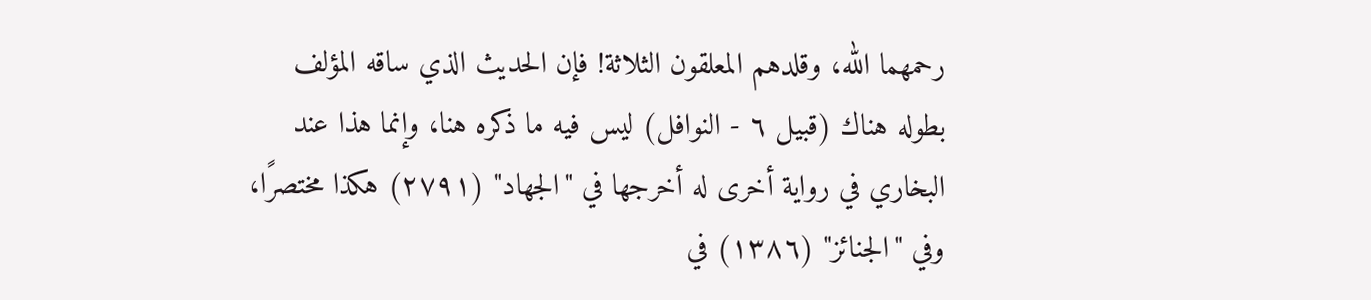رحمهما الله، وقلدهم المعلقون الثلاثة! فإن الحديث الذي ساقه المؤلف بطوله هناك (قبيل ٦ - النوافل) ليس فيه ما ذكره هنا، وإنما هذا عند البخاري في رواية أخرى له أخرجها في "الجهاد" (٢٧٩١) هكذا مختصرًا، وفي "الجنائز" (١٣٨٦) في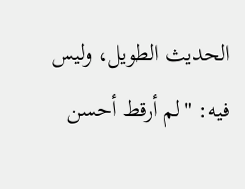الحديث الطويل، وليس فيه: "لم أرقط أحسن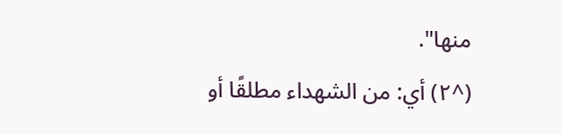منها".
(^٢) أي: من الشهداء مطلقًا أو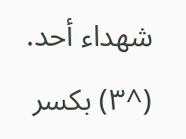شهداء أحد.
(^٣) بكسر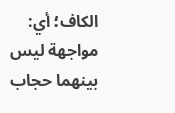الكاف؛ أي: مواجهة ليس بينهما حجاب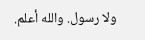ولا رسول. والله أعلم.